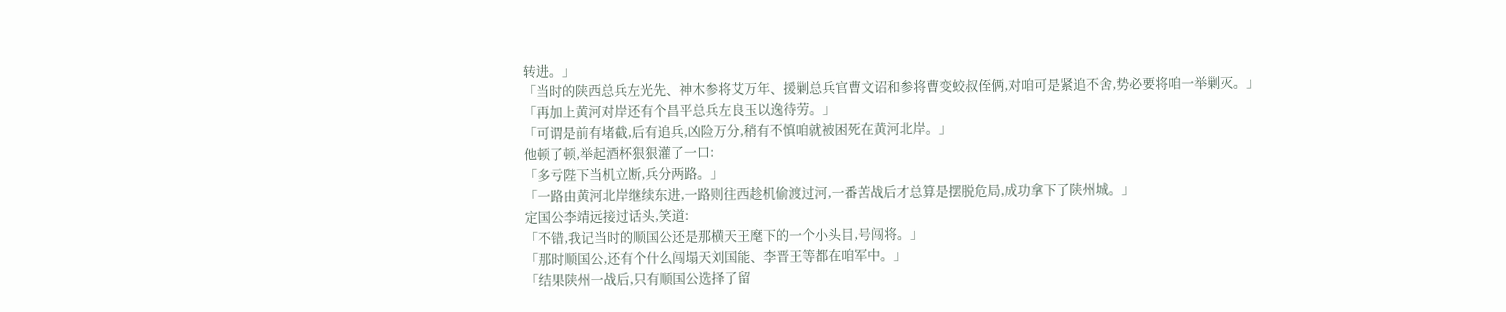转进。」
「当时的陕西总兵左光先、神木参将艾万年、援剿总兵官曹文诏和参将曹变蛟叔侄俩,对咱可是紧追不舍,势必要将咱一举剿灭。」
「再加上黄河对岸还有个昌平总兵左良玉以逸待劳。」
「可谓是前有堵截,后有追兵,凶险万分,稍有不慎咱就被困死在黄河北岸。」
他顿了顿,举起酒杯狠狠灌了一口:
「多亏陛下当机立断,兵分两路。」
「一路由黄河北岸继续东进,一路则往西趁机偷渡过河,一番苦战后才总算是摆脱危局,成功拿下了陕州城。」
定国公李靖远接过话头,笑道:
「不错,我记当时的顺国公还是那横天王麾下的一个小头目,号闯将。」
「那时顺国公,还有个什么闯塌天刘国能、李晋王等都在咱军中。」
「结果陕州一战后,只有顺国公选择了留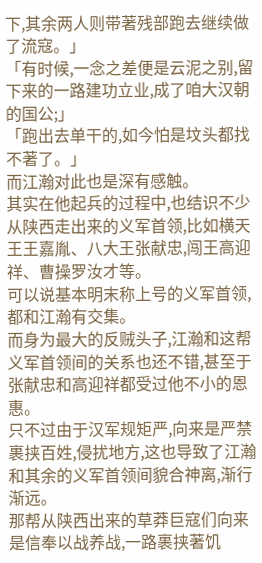下,其余两人则带著残部跑去继续做了流寇。」
「有时候,一念之差便是云泥之别,留下来的一路建功立业,成了咱大汉朝的国公;」
「跑出去单干的,如今怕是坟头都找不著了。」
而江瀚对此也是深有感触。
其实在他起兵的过程中,也结识不少从陕西走出来的义军首领,比如横天王王嘉胤、八大王张献忠,闯王高迎祥、曹操罗汝才等。
可以说基本明末称上号的义军首领,都和江瀚有交集。
而身为最大的反贼头子,江瀚和这帮义军首领间的关系也还不错,甚至于张献忠和高迎祥都受过他不小的恩惠。
只不过由于汉军规矩严,向来是严禁裹挟百姓,侵扰地方,这也导致了江瀚和其余的义军首领间貌合神离,渐行渐远。
那帮从陕西出来的草莽巨寇们向来是信奉以战养战,一路裹挟著饥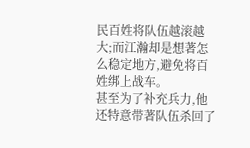民百姓将队伍越滚越大;而江瀚却是想著怎么稳定地方,避免将百姓绑上战车。
甚至为了补充兵力,他还特意带著队伍杀回了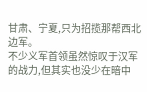甘肃、宁夏,只为招揽那帮西北边军。
不少义军首领虽然惊叹于汉军的战力,但其实也没少在暗中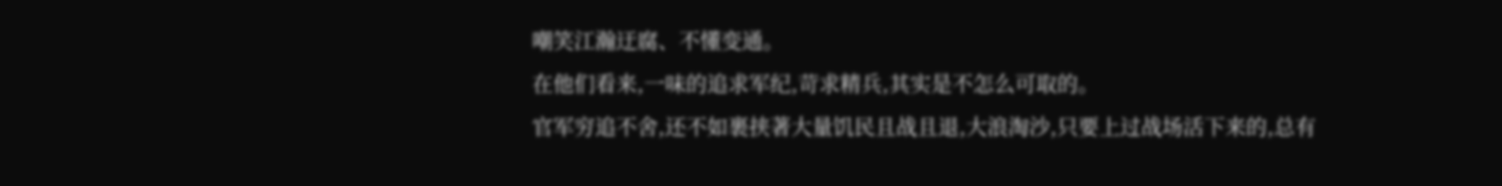嘲笑江瀚迂腐、不懂变通。
在他们看来,一味的追求军纪,苛求精兵,其实是不怎么可取的。
官军穷追不舍,还不如裹挟著大量饥民且战且退,大浪淘沙,只要上过战场活下来的,总有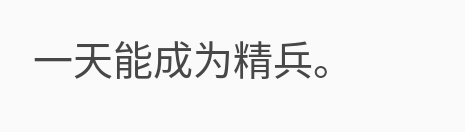一天能成为精兵。